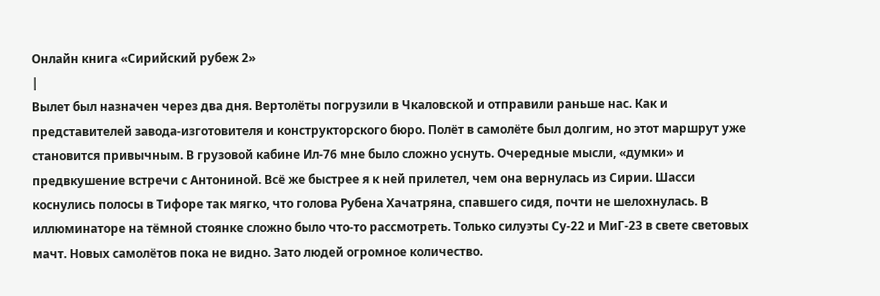Онлайн книга «Сирийский рубеж 2»
|
Вылет был назначен через два дня. Вертолёты погрузили в Чкаловской и отправили раньше нас. Как и представителей завода-изготовителя и конструкторского бюро. Полёт в самолёте был долгим, но этот маршрут уже становится привычным. В грузовой кабине Ил-76 мне было сложно уснуть. Очередные мысли, «думки» и предвкушение встречи с Антониной. Всё же быстрее я к ней прилетел, чем она вернулась из Сирии. Шасси коснулись полосы в Тифоре так мягко, что голова Рубена Хачатряна, спавшего сидя, почти не шелохнулась. В иллюминаторе на тёмной стоянке сложно было что-то рассмотреть. Только силуэты Су-22 и МиГ-23 в свете световых мачт. Новых самолётов пока не видно. Зато людей огромное количество.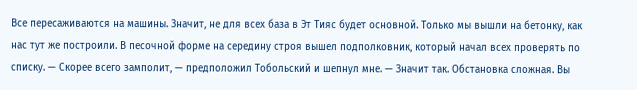Все пересаживаются на машины. Значит, не для всех база в Эт Тияс будет основной. Только мы вышли на бетонку, как нас тут же построили. В песочной форме на середину строя вышел подполковник, который начал всех проверять по списку. — Скорее всего замполит, — предположил Тобольский и шепнул мне. — Значит так. Обстановка сложная. Вы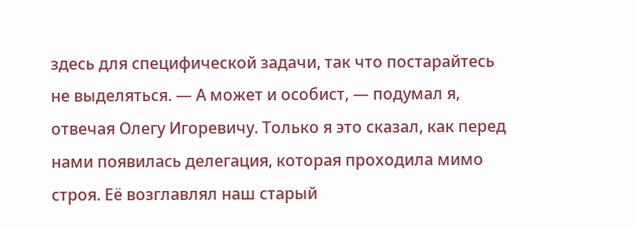здесь для специфической задачи, так что постарайтесь не выделяться. — А может и особист, — подумал я, отвечая Олегу Игоревичу. Только я это сказал, как перед нами появилась делегация, которая проходила мимо строя. Её возглавлял наш старый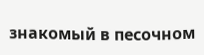знакомый в песочном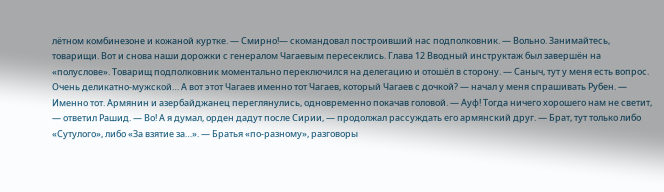лётном комбинезоне и кожаной куртке. — Смирно!— скомандовал построивший нас подполковник. — Вольно. Занимайтесь, товарищи. Вот и снова наши дорожки с генералом Чагаевым пересеклись. Глава 12 Вводный инструктаж был завершён на «полуслове». Товарищ подполковник моментально переключился на делегацию и отошёл в сторону. — Саныч, тут у меня есть вопрос. Очень деликатно-мужской… А вот этот Чагаев именно тот Чагаев, который Чагаев с дочкой? — начал у меня спрашивать Рубен. — Именно тот. Армянин и азербайджанец переглянулись, одновременно покачав головой. — Ауф! Тогда ничего хорошего нам не светит, — ответил Рашид. — Во! А я думал, орден дадут после Сирии, — продолжал рассуждать его армянский друг. — Брат, тут только либо «Сутулого», либо «За взятие за…». — Братья «по-разному», разговоры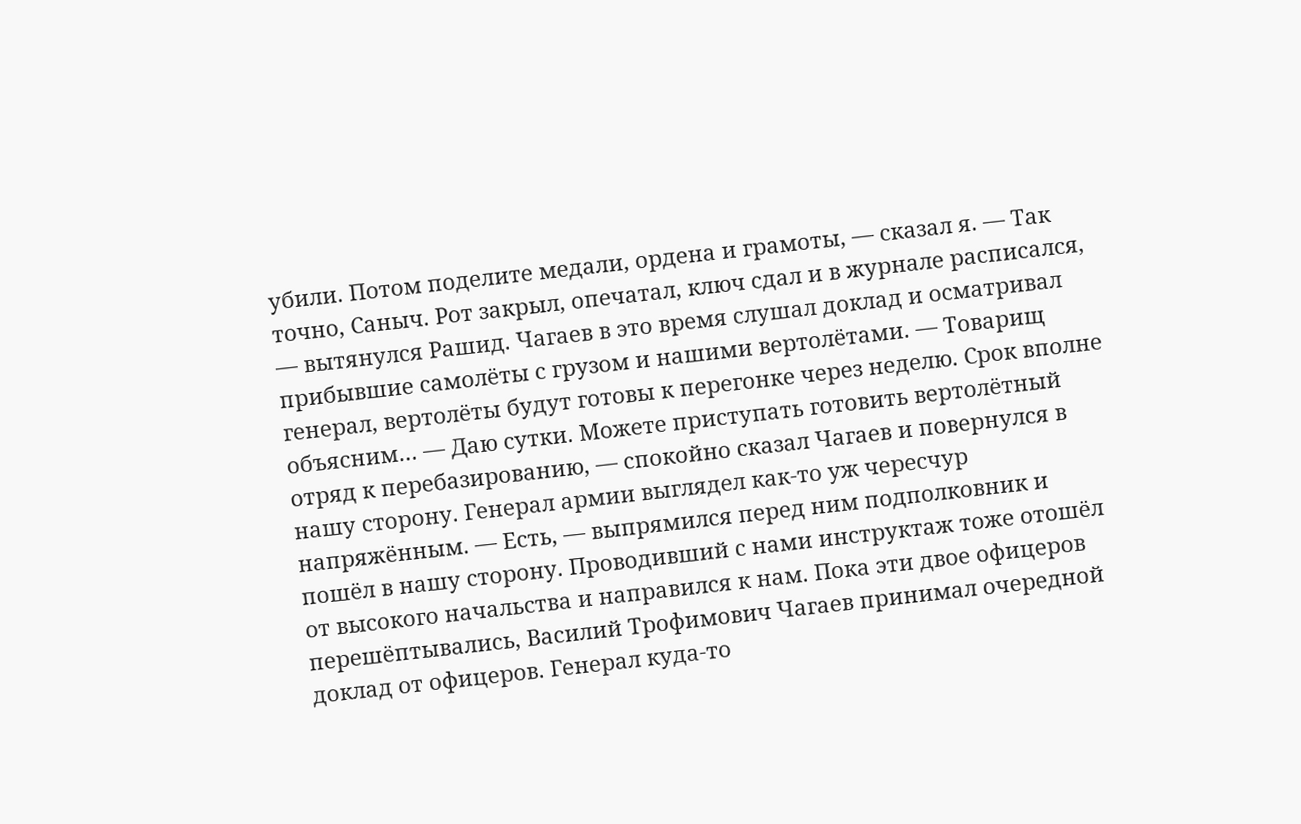убили. Потом поделите медали, ордена и грамоты, — сказал я. — Так точно, Саныч. Рот закрыл, опечатал, ключ сдал и в журнале расписался, — вытянулся Рашид. Чагаев в это время слушал доклад и осматривал прибывшие самолёты с грузом и нашими вертолётами. — Товарищ генерал, вертолёты будут готовы к перегонке через неделю. Срок вполне объясним… — Даю сутки. Можете приступать готовить вертолётный отряд к перебазированию, — спокойно сказал Чагаев и повернулся в нашу сторону. Генерал армии выглядел как-то уж чересчур напряжённым. — Есть, — выпрямился перед ним подполковник и пошёл в нашу сторону. Проводивший с нами инструктаж тоже отошёл от высокого начальства и направился к нам. Пока эти двое офицеров перешёптывались, Василий Трофимович Чагаев принимал очередной доклад от офицеров. Генерал куда-то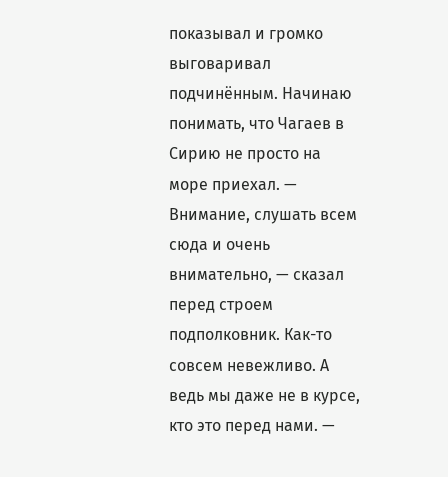показывал и громко выговаривал подчинённым. Начинаю понимать, что Чагаев в Сирию не просто на море приехал. — Внимание, слушать всем сюда и очень внимательно, — сказал перед строем подполковник. Как-то совсем невежливо. А ведь мы даже не в курсе, кто это перед нами. —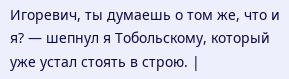Игоревич, ты думаешь о том же, что и я? — шепнул я Тобольскому, который уже устал стоять в строю. |